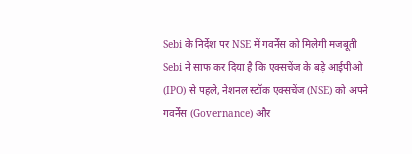Sebi के निर्देश पर NSE में गवर्नेंस को मिलेगी मजबूती
Sebi ने साफ कर दिया है कि एक्सचेंज के बड़े आईपीओ (IPO) से पहले, नेशनल स्टॉक एक्सचेंज (NSE) को अपने गवर्नेंस (Governance) और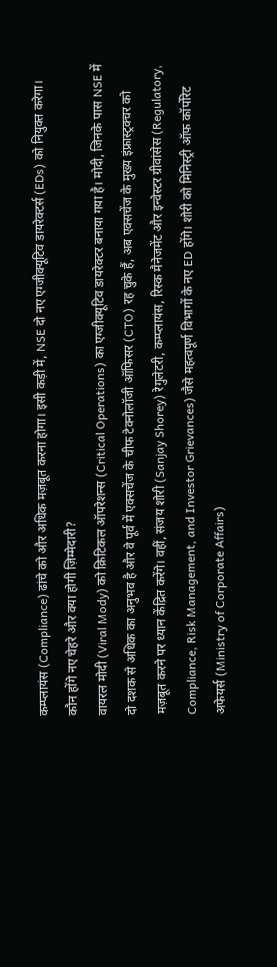कम्प्लायंस (Compliance) ढांचे को और अधिक मज़बूत करना होगा। इसी कड़ी में, NSE दो नए एग्जीक्यूटिव डायरेक्टर्स (EDs) को नियुक्त करेगा।
कौन होंगे नए चेहरे और क्या होगी ज़िम्मेदारी?
वायरल मोदी (Viral Mody) को क्रिटिकल ऑपरेशन्स (Critical Operations) का एग्जीक्यूटिव डायरेक्टर बनाया गया है। मोदी, जिनके पास NSE में दो दशक से अधिक का अनुभव है और वे पूर्व में एक्सचेंज के चीफ टेक्नोलॉजी ऑफिसर (CTO) रह चुके हैं, अब एक्सचेंज के मुख्य इंफ्रास्ट्रक्चर को मज़बूत करने पर ध्यान केंद्रित करेंगे। वहीं, संजय शोरी (Sanjay Shorey) रेगुलेटरी, कम्प्लायंस, रिस्क मैनेजमेंट और इन्वेस्टर ग्रीवांसेस (Regulatory, Compliance, Risk Management, and Investor Grievances) जैसे महत्वपूर्ण विभागों के नए ED होंगे। शोरी को मिनिस्ट्री ऑफ कॉर्पोरेट अफेयर्स (Ministry of Corporate Affairs)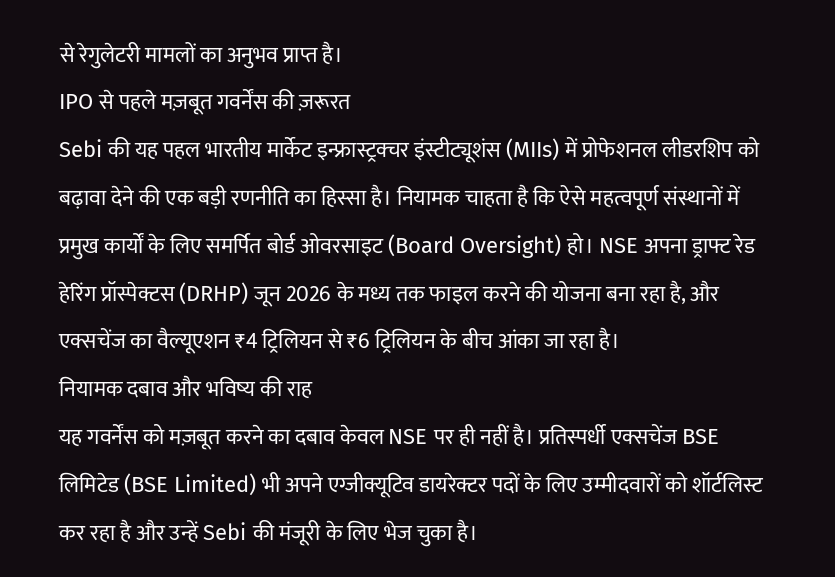से रेगुलेटरी मामलों का अनुभव प्राप्त है।
IPO से पहले मज़बूत गवर्नेंस की ज़रूरत
Sebi की यह पहल भारतीय मार्केट इन्फ्रास्ट्रक्चर इंस्टीट्यूशंस (MIIs) में प्रोफेशनल लीडरशिप को बढ़ावा देने की एक बड़ी रणनीति का हिस्सा है। नियामक चाहता है कि ऐसे महत्वपूर्ण संस्थानों में प्रमुख कार्यों के लिए समर्पित बोर्ड ओवरसाइट (Board Oversight) हो। NSE अपना ड्राफ्ट रेड हेरिंग प्रॉस्पेक्टस (DRHP) जून 2026 के मध्य तक फाइल करने की योजना बना रहा है, और एक्सचेंज का वैल्यूएशन ₹4 ट्रिलियन से ₹6 ट्रिलियन के बीच आंका जा रहा है।
नियामक दबाव और भविष्य की राह
यह गवर्नेंस को मज़बूत करने का दबाव केवल NSE पर ही नहीं है। प्रतिस्पर्धी एक्सचेंज BSE लिमिटेड (BSE Limited) भी अपने एग्जीक्यूटिव डायरेक्टर पदों के लिए उम्मीदवारों को शॉर्टलिस्ट कर रहा है और उन्हें Sebi की मंजूरी के लिए भेज चुका है।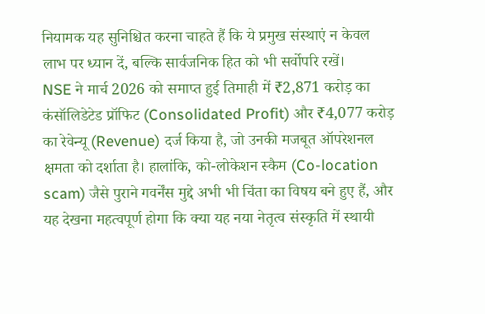नियामक यह सुनिश्चित करना चाहते हैं कि ये प्रमुख संस्थाएं न केवल लाभ पर ध्यान दें, बल्कि सार्वजनिक हित को भी सर्वोपरि रखें।
NSE ने मार्च 2026 को समाप्त हुई तिमाही में ₹2,871 करोड़ का कंसॉलिडेटेड प्रॉफिट (Consolidated Profit) और ₹4,077 करोड़ का रेवेन्यू (Revenue) दर्ज किया है, जो उनकी मजबूत ऑपरेशनल क्षमता को दर्शाता है। हालांकि, को-लोकेशन स्कैम (Co-location scam) जैसे पुराने गवर्नेंस मुद्दे अभी भी चिंता का विषय बने हुए हैं, और यह देखना महत्वपूर्ण होगा कि क्या यह नया नेतृत्व संस्कृति में स्थायी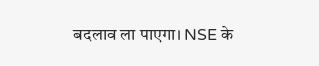बदलाव ला पाएगा। NSE के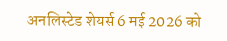अनलिस्टेड शेयर्स 6 मई 2026 को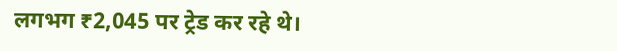लगभग ₹2,045 पर ट्रेड कर रहे थे।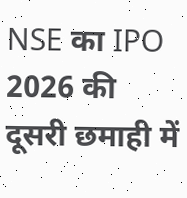NSE का IPO 2026 की दूसरी छमाही में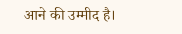आने की उम्मीद है।